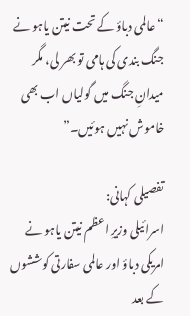“عالمی دباؤ کے تحت نیتن یاہو نے جنگ بندی کی ہامی تو بھر لی، مگر میدانِ جنگ میں گولیاں اب بھی خاموش نہیں ہوئیں۔”

تفصیلی کہانی:
اسرائیلی وزیرِ اعظم نیتن یاہو نے امریکی دباؤ اور عالمی سفارتی کوششوں کے بعد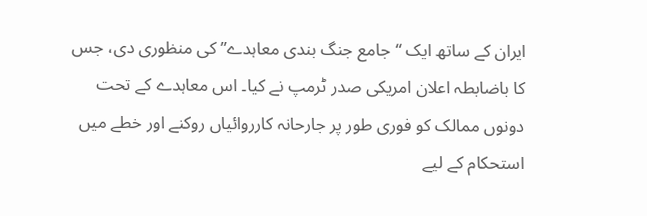ایران کے ساتھ ایک “جامع جنگ بندی معاہدے” کی منظوری دی، جس کا باضابطہ اعلان امریکی صدر ٹرمپ نے کیا۔ اس معاہدے کے تحت دونوں ممالک کو فوری طور پر جارحانہ کارروائیاں روکنے اور خطے میں استحکام کے لیے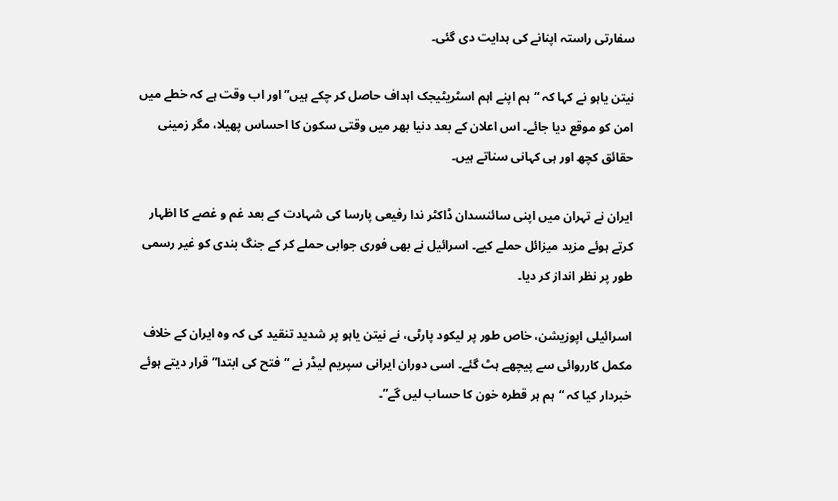سفارتی راستہ اپنانے کی ہدایت دی گئی۔

نیتن یاہو نے کہا کہ “ہم اپنے اہم اسٹریٹیجک اہداف حاصل کر چکے ہیں” اور اب وقت ہے کہ خطے میں امن کو موقع دیا جائے۔ اس اعلان کے بعد دنیا بھر میں وقتی سکون کا احساس پھیلا، مگر زمینی حقائق کچھ اور ہی کہانی سناتے ہیں۔

ایران نے تہران میں اپنی سائنسدان ڈاکٹر ندا رفیعی پارسا کی شہادت کے بعد غم و غصے کا اظہار کرتے ہوئے مزید میزائل حملے کیے۔ اسرائیل نے بھی فوری جوابی حملے کر کے جنگ بندی کو غیر رسمی طور پر نظر انداز کر دیا۔

اسرائیلی اپوزیشن، خاص طور پر لیکود پارٹی، نے نیتن یاہو پر شدید تنقید کی کہ وہ ایران کے خلاف مکمل کارروائی سے پیچھے ہٹ گئے۔ اسی دوران ایرانی سپریم لیڈر نے “فتح کی ابتدا” قرار دیتے ہوئے خبردار کیا کہ “ہم ہر قطرہ خون کا حساب لیں گے”۔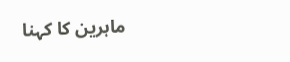ماہرین کا کہنا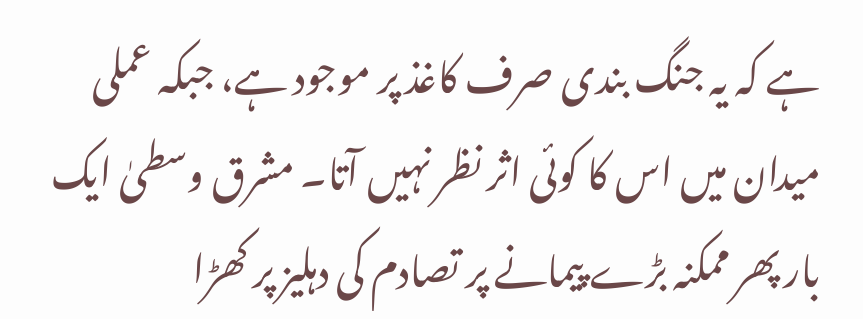ہے کہ یہ جنگ بندی صرف کاغذ پر موجود ہے، جبکہ عملی میدان میں اس کا کوئی اثر نظر نہیں آتا۔ مشرق وسطیٰ ایک بار پھر ممکنہ بڑے پیمانے پر تصادم کی دہلیز پر کھڑا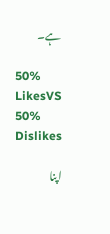ہے۔

50% LikesVS
50% Dislikes

اپنا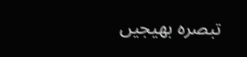تبصرہ بھیجیں